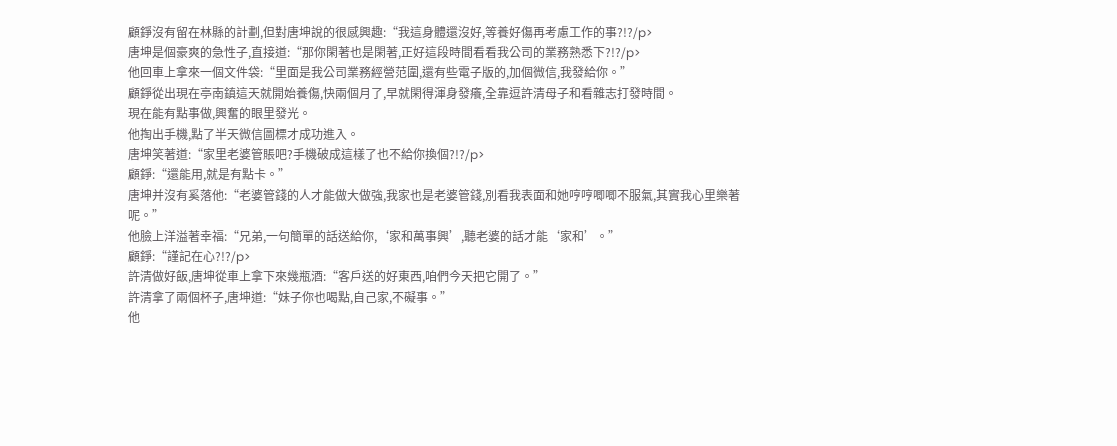顧錚沒有留在林縣的計劃,但對唐坤說的很感興趣:“我這身體還沒好,等養好傷再考慮工作的事?!?/p>
唐坤是個豪爽的急性子,直接道:“那你閑著也是閑著,正好這段時間看看我公司的業務熟悉下?!?/p>
他回車上拿來一個文件袋:“里面是我公司業務經營范圍,還有些電子版的,加個微信,我發給你。”
顧錚從出現在亭南鎮這天就開始養傷,快兩個月了,早就閑得渾身發癢,全靠逗許清母子和看雜志打發時間。
現在能有點事做,興奮的眼里發光。
他掏出手機,點了半天微信圖標才成功進入。
唐坤笑著道:“家里老婆管賬吧?手機破成這樣了也不給你換個?!?/p>
顧錚:“還能用,就是有點卡。”
唐坤并沒有奚落他:“老婆管錢的人才能做大做強,我家也是老婆管錢,別看我表面和她哼哼唧唧不服氣,其實我心里樂著呢。”
他臉上洋溢著幸福:“兄弟,一句簡單的話送給你,‘家和萬事興’,聽老婆的話才能‘家和’。”
顧錚:“謹記在心?!?/p>
許清做好飯,唐坤從車上拿下來幾瓶酒:“客戶送的好東西,咱們今天把它開了。”
許清拿了兩個杯子,唐坤道:“妹子你也喝點,自己家,不礙事。”
他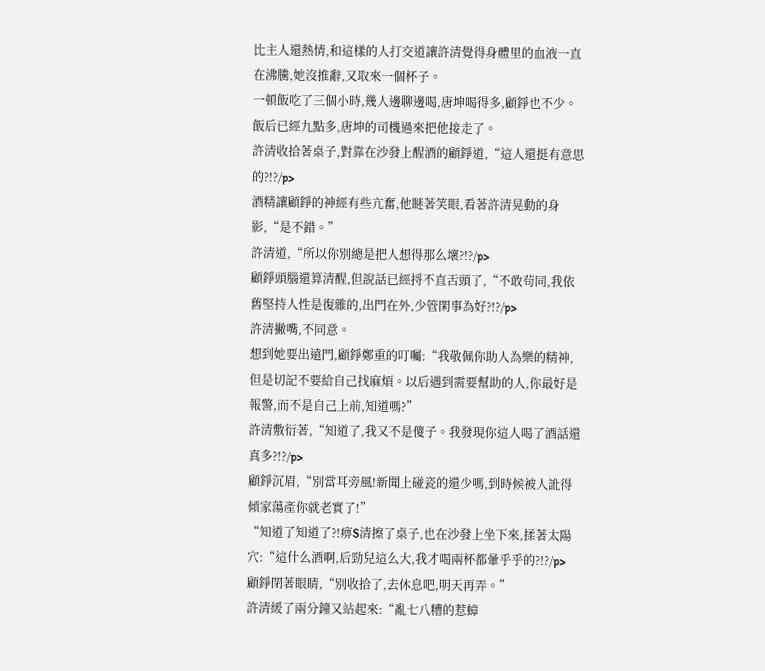比主人還熱情,和這樣的人打交道讓許清覺得身體里的血液一直在沸騰,她沒推辭,又取來一個杯子。
一頓飯吃了三個小時,幾人邊聊邊喝,唐坤喝得多,顧錚也不少。
飯后已經九點多,唐坤的司機過來把他接走了。
許清收拾著桌子,對靠在沙發上醒酒的顧錚道,“這人還挺有意思的?!?/p>
酒精讓顧錚的神經有些亢奮,他瞇著笑眼,看著許清晃動的身影,“是不錯。”
許清道,“所以你別總是把人想得那么壞?!?/p>
顧錚頭腦還算清醒,但說話已經捋不直舌頭了,“不敢茍同,我依舊堅持人性是復雜的,出門在外,少管閑事為好?!?/p>
許清撇嘴,不同意。
想到她要出遠門,顧錚鄭重的叮囑:“我敬佩你助人為樂的精神,但是切記不要給自己找麻煩。以后遇到需要幫助的人,你最好是報警,而不是自己上前,知道嗎?”
許清敷衍著,“知道了,我又不是傻子。我發現你這人喝了酒話還真多?!?/p>
顧錚沉眉,“別當耳旁風!新聞上碰瓷的還少嗎,到時候被人訛得傾家蕩產你就老實了!”
“知道了知道了?!痹S清擦了桌子,也在沙發上坐下來,揉著太陽穴:“這什么酒啊,后勁兒這么大,我才喝兩杯都暈乎乎的?!?/p>
顧錚閉著眼睛,“別收拾了,去休息吧,明天再弄。”
許清緩了兩分鐘又站起來:“亂七八糟的惹蟑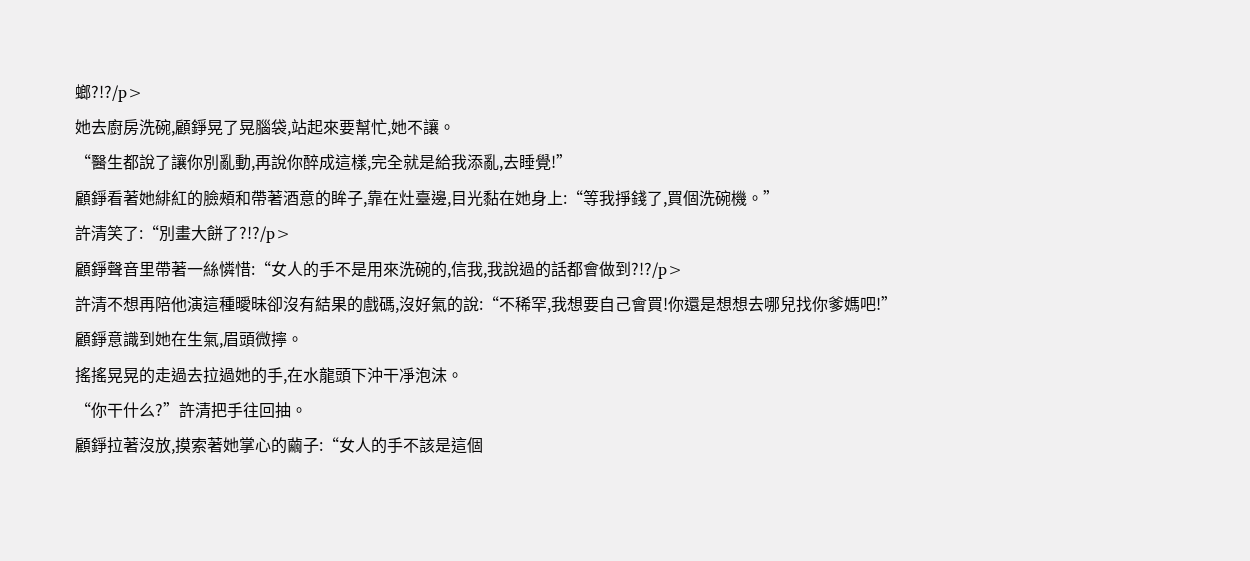螂?!?/p>
她去廚房洗碗,顧錚晃了晃腦袋,站起來要幫忙,她不讓。
“醫生都說了讓你別亂動,再說你醉成這樣,完全就是給我添亂,去睡覺!”
顧錚看著她緋紅的臉頰和帶著酒意的眸子,靠在灶臺邊,目光黏在她身上:“等我掙錢了,買個洗碗機。”
許清笑了:“別畫大餅了?!?/p>
顧錚聲音里帶著一絲憐惜:“女人的手不是用來洗碗的,信我,我說過的話都會做到?!?/p>
許清不想再陪他演這種曖昧卻沒有結果的戲碼,沒好氣的說:“不稀罕,我想要自己會買!你還是想想去哪兒找你爹媽吧!”
顧錚意識到她在生氣,眉頭微擰。
搖搖晃晃的走過去拉過她的手,在水龍頭下沖干凈泡沫。
“你干什么?”許清把手往回抽。
顧錚拉著沒放,摸索著她掌心的繭子:“女人的手不該是這個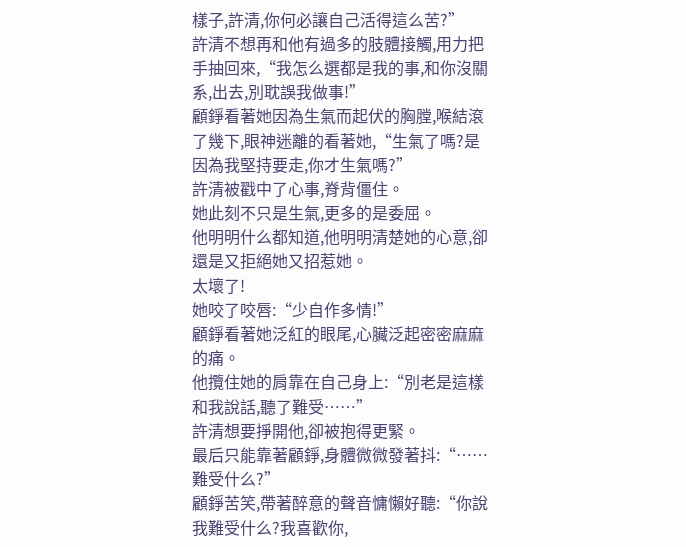樣子,許清,你何必讓自己活得這么苦?”
許清不想再和他有過多的肢體接觸,用力把手抽回來,“我怎么選都是我的事,和你沒關系,出去,別耽誤我做事!”
顧錚看著她因為生氣而起伏的胸膛,喉結滾了幾下,眼神迷離的看著她,“生氣了嗎?是因為我堅持要走,你才生氣嗎?”
許清被戳中了心事,脊背僵住。
她此刻不只是生氣,更多的是委屈。
他明明什么都知道,他明明清楚她的心意,卻還是又拒絕她又招惹她。
太壞了!
她咬了咬唇:“少自作多情!”
顧錚看著她泛紅的眼尾,心臟泛起密密麻麻的痛。
他攬住她的肩靠在自己身上:“別老是這樣和我說話,聽了難受……”
許清想要掙開他,卻被抱得更緊。
最后只能靠著顧錚,身體微微發著抖:“……難受什么?”
顧錚苦笑,帶著醉意的聲音慵懶好聽:“你說我難受什么?我喜歡你,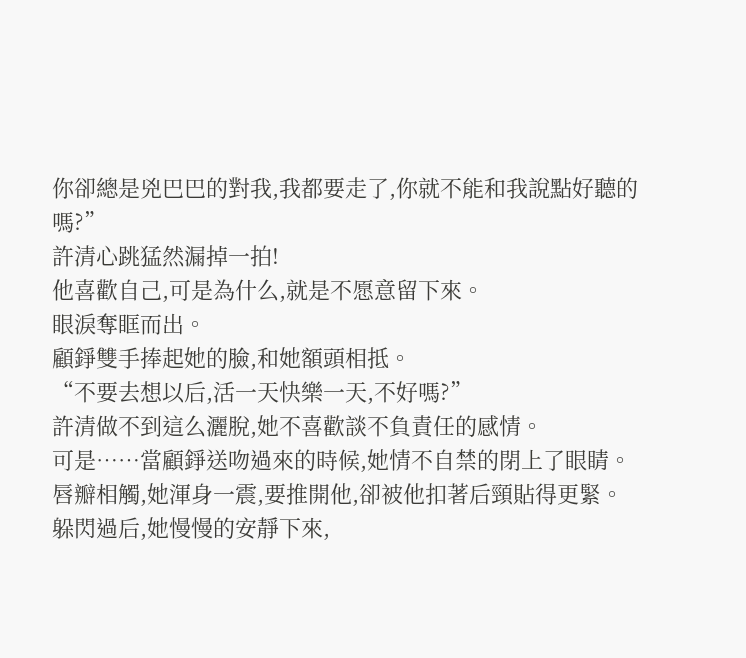你卻總是兇巴巴的對我,我都要走了,你就不能和我說點好聽的嗎?”
許清心跳猛然漏掉一拍!
他喜歡自己,可是為什么,就是不愿意留下來。
眼淚奪眶而出。
顧錚雙手捧起她的臉,和她額頭相抵。
“不要去想以后,活一天快樂一天,不好嗎?”
許清做不到這么灑脫,她不喜歡談不負責任的感情。
可是……當顧錚送吻過來的時候,她情不自禁的閉上了眼睛。
唇瓣相觸,她渾身一震,要推開他,卻被他扣著后頸貼得更緊。
躲閃過后,她慢慢的安靜下來,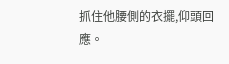抓住他腰側的衣擺,仰頭回應。